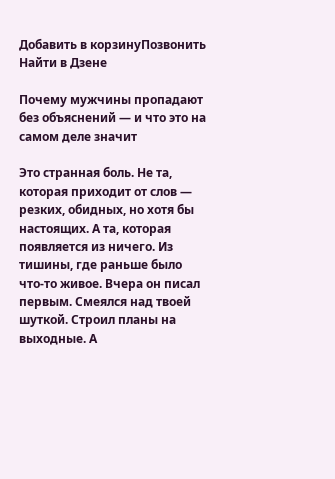Добавить в корзинуПозвонить
Найти в Дзене

Почему мужчины пропадают без объяснений — и что это на самом деле значит

Это странная боль. Не та, которая приходит от слов — резких, обидных, но хотя бы настоящих. А та, которая появляется из ничего. Из тишины, где раньше было что-то живое. Вчера он писал первым. Смеялся над твоей шуткой. Строил планы на выходные. А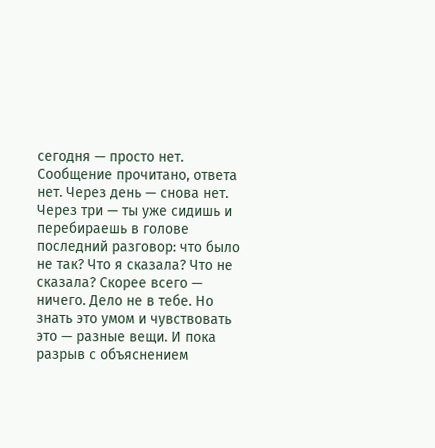сегодня — просто нет. Сообщение прочитано, ответа нет. Через день — снова нет. Через три — ты уже сидишь и перебираешь в голове последний разговор: что было не так? Что я сказала? Что не сказала? Скорее всего — ничего. Дело не в тебе. Но знать это умом и чувствовать это — разные вещи. И пока разрыв с объяснением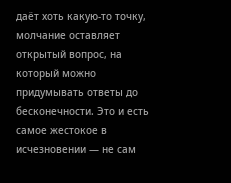даёт хоть какую-то точку, молчание оставляет открытый вопрос, на который можно придумывать ответы до бесконечности. Это и есть самое жестокое в исчезновении — не сам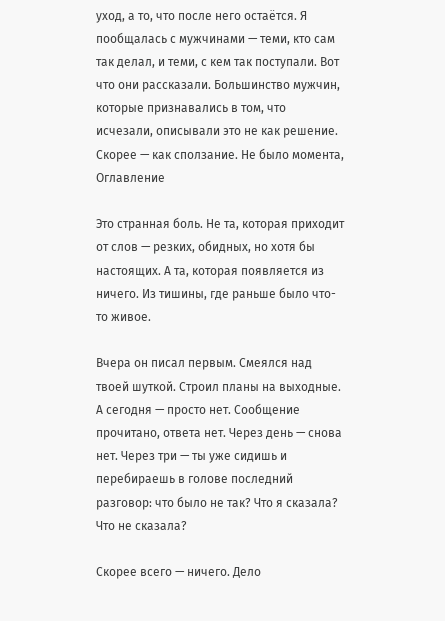уход, а то, что после него остаётся. Я пообщалась с мужчинами — теми, кто сам так делал, и теми, с кем так поступали. Вот что они рассказали. Большинство мужчин, которые признавались в том, что исчезали, описывали это не как решение. Скорее — как сползание. Не было момента,
Оглавление

Это странная боль. Не та, которая приходит от слов — резких, обидных, но хотя бы настоящих. А та, которая появляется из ничего. Из тишины, где раньше было что-то живое.

Вчера он писал первым. Смеялся над твоей шуткой. Строил планы на выходные. А сегодня — просто нет. Сообщение прочитано, ответа нет. Через день — снова нет. Через три — ты уже сидишь и перебираешь в голове последний разговор: что было не так? Что я сказала? Что не сказала?

Скорее всего — ничего. Дело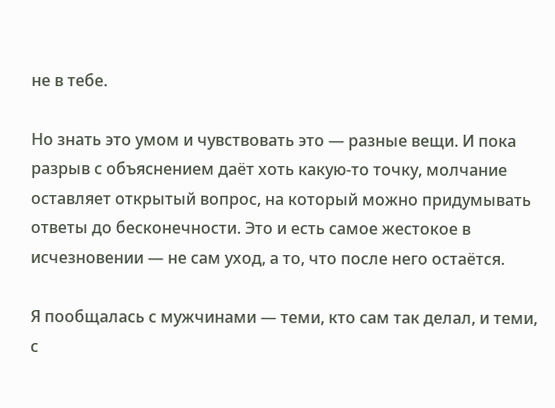не в тебе.

Но знать это умом и чувствовать это — разные вещи. И пока разрыв с объяснением даёт хоть какую-то точку, молчание оставляет открытый вопрос, на который можно придумывать ответы до бесконечности. Это и есть самое жестокое в исчезновении — не сам уход, а то, что после него остаётся.

Я пообщалась с мужчинами — теми, кто сам так делал, и теми, с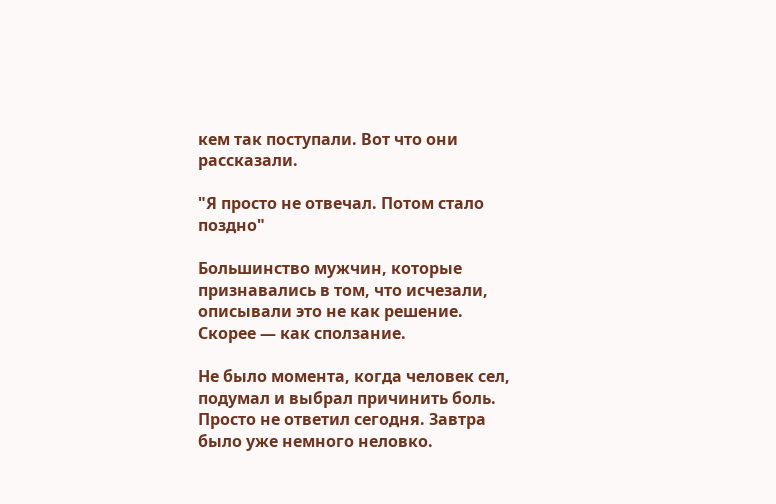кем так поступали. Вот что они рассказали.

"Я просто не отвечал. Потом стало поздно"

Большинство мужчин, которые признавались в том, что исчезали, описывали это не как решение. Скорее — как сползание.

Не было момента, когда человек сел, подумал и выбрал причинить боль. Просто не ответил сегодня. Завтра было уже немного неловко.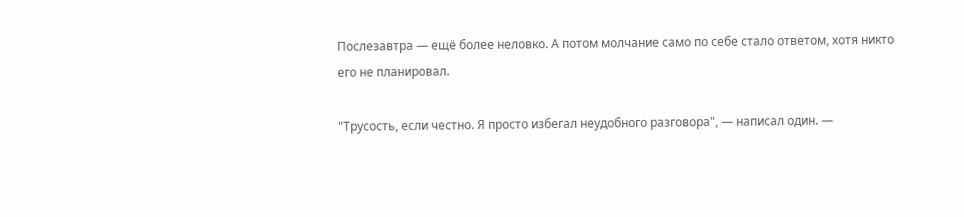Послезавтра — ещё более неловко. А потом молчание само по себе стало ответом, хотя никто его не планировал.

"Трусость, если честно. Я просто избегал неудобного разговора", — написал один. —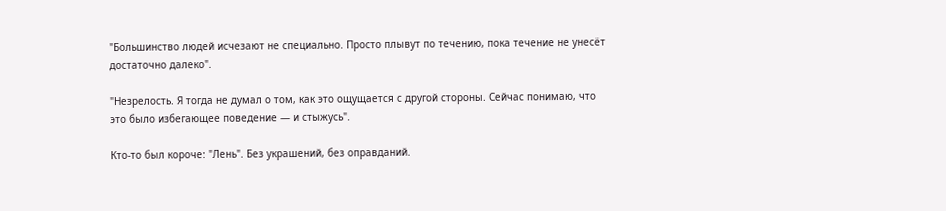"Большинство людей исчезают не специально. Просто плывут по течению, пока течение не унесёт достаточно далеко".

"Незрелость. Я тогда не думал о том, как это ощущается с другой стороны. Сейчас понимаю, что это было избегающее поведение — и стыжусь".

Кто-то был короче: "Лень". Без украшений, без оправданий.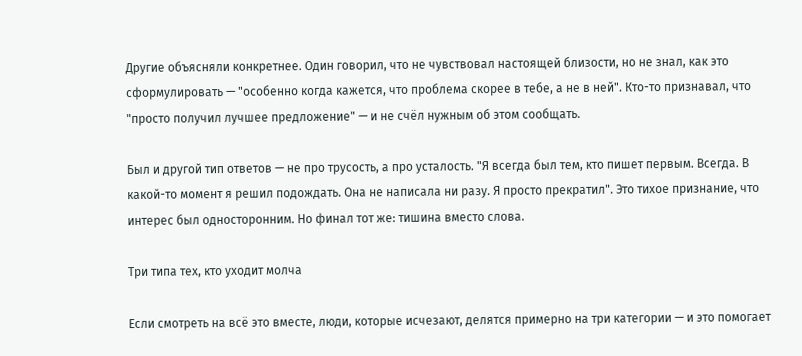Другие объясняли конкретнее. Один говорил, что не чувствовал настоящей близости, но не знал, как это сформулировать — "особенно когда кажется, что проблема скорее в тебе, а не в ней". Кто-то признавал, что "просто получил лучшее предложение" — и не счёл нужным об этом сообщать.

Был и другой тип ответов — не про трусость, а про усталость. "Я всегда был тем, кто пишет первым. Всегда. В какой-то момент я решил подождать. Она не написала ни разу. Я просто прекратил". Это тихое признание, что интерес был односторонним. Но финал тот же: тишина вместо слова.

Три типа тех, кто уходит молча

Если смотреть на всё это вместе, люди, которые исчезают, делятся примерно на три категории — и это помогает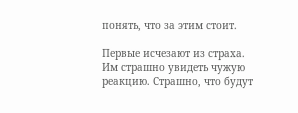понять, что за этим стоит.

Первые исчезают из страха. Им страшно увидеть чужую реакцию. Страшно, что будут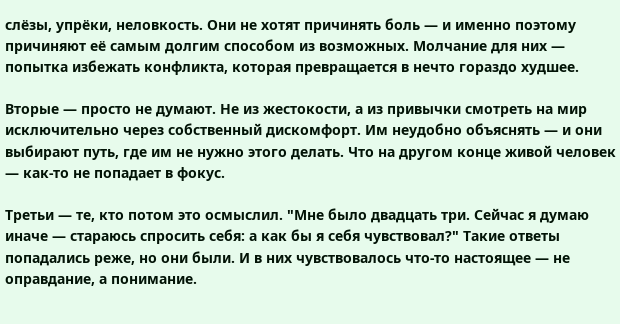слёзы, упрёки, неловкость. Они не хотят причинять боль — и именно поэтому причиняют её самым долгим способом из возможных. Молчание для них — попытка избежать конфликта, которая превращается в нечто гораздо худшее.

Вторые — просто не думают. Не из жестокости, а из привычки смотреть на мир исключительно через собственный дискомфорт. Им неудобно объяснять — и они выбирают путь, где им не нужно этого делать. Что на другом конце живой человек — как-то не попадает в фокус.

Третьи — те, кто потом это осмыслил. "Мне было двадцать три. Сейчас я думаю иначе — стараюсь спросить себя: а как бы я себя чувствовал?" Такие ответы попадались реже, но они были. И в них чувствовалось что-то настоящее — не оправдание, а понимание.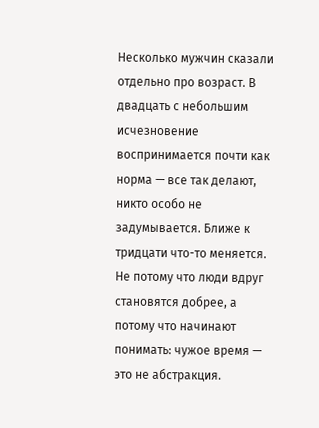Несколько мужчин сказали отдельно про возраст. В двадцать с небольшим исчезновение воспринимается почти как норма — все так делают, никто особо не задумывается. Ближе к тридцати что-то меняется. Не потому что люди вдруг становятся добрее, а потому что начинают понимать: чужое время — это не абстракция.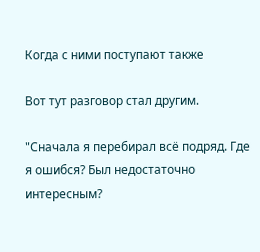Когда с ними поступают также

Вот тут разговор стал другим.

"Сначала я перебирал всё подряд. Где я ошибся? Был недостаточно интересным?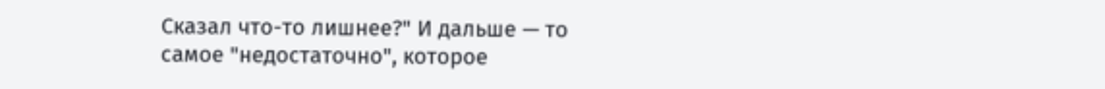Сказал что-то лишнее?" И дальше — то самое "недостаточно", которое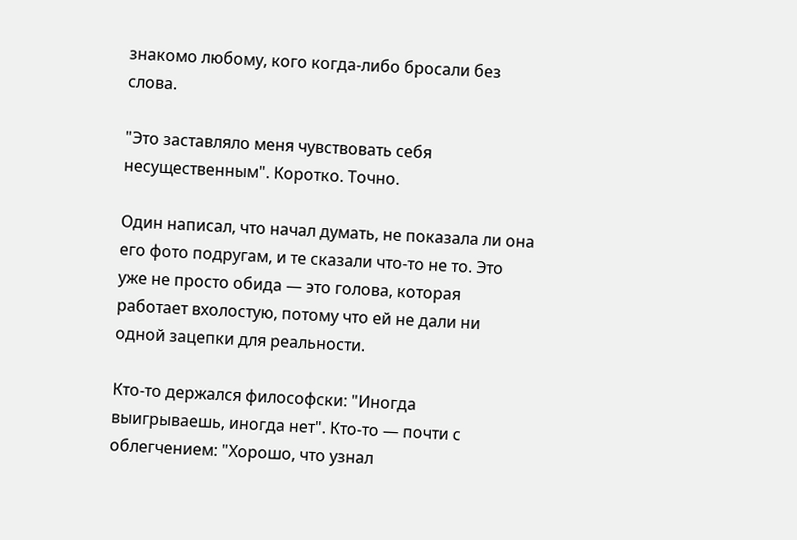знакомо любому, кого когда-либо бросали без слова.

"Это заставляло меня чувствовать себя несущественным". Коротко. Точно.

Один написал, что начал думать, не показала ли она его фото подругам, и те сказали что-то не то. Это уже не просто обида — это голова, которая работает вхолостую, потому что ей не дали ни одной зацепки для реальности.

Кто-то держался философски: "Иногда выигрываешь, иногда нет". Кто-то — почти с облегчением: "Хорошо, что узнал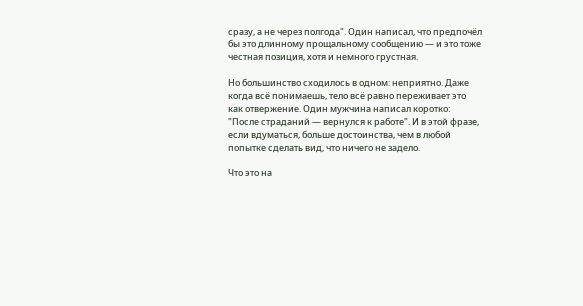сразу, а не через полгода". Один написал, что предпочёл бы это длинному прощальному сообщению — и это тоже честная позиция, хотя и немного грустная.

Но большинство сходилось в одном: неприятно. Даже когда всё понимаешь, тело всё равно переживает это как отвержение. Один мужчина написал коротко: "После страданий — вернулся к работе". И в этой фразе, если вдуматься, больше достоинства, чем в любой попытке сделать вид, что ничего не задело.

Что это на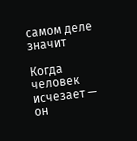самом деле значит

Когда человек исчезает — он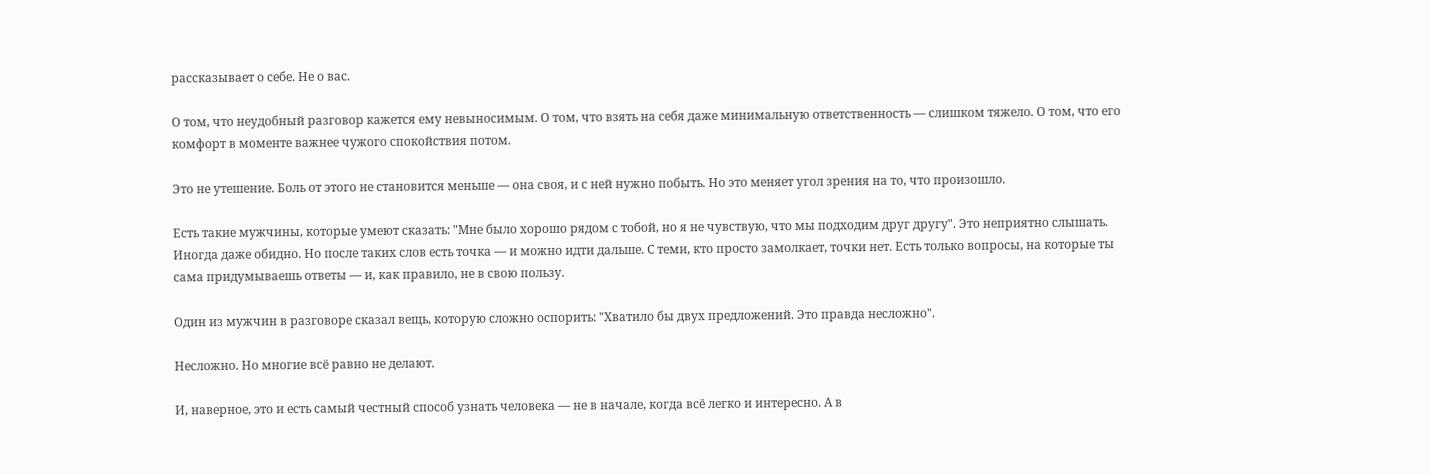рассказывает о себе. Не о вас.

О том, что неудобный разговор кажется ему невыносимым. О том, что взять на себя даже минимальную ответственность — слишком тяжело. О том, что его комфорт в моменте важнее чужого спокойствия потом.

Это не утешение. Боль от этого не становится меньше — она своя, и с ней нужно побыть. Но это меняет угол зрения на то, что произошло.

Есть такие мужчины, которые умеют сказать: "Мне было хорошо рядом с тобой, но я не чувствую, что мы подходим друг другу". Это неприятно слышать. Иногда даже обидно. Но после таких слов есть точка — и можно идти дальше. С теми, кто просто замолкает, точки нет. Есть только вопросы, на которые ты сама придумываешь ответы — и, как правило, не в свою пользу.

Один из мужчин в разговоре сказал вещь, которую сложно оспорить: "Хватило бы двух предложений. Это правда несложно".

Несложно. Но многие всё равно не делают.

И, наверное, это и есть самый честный способ узнать человека — не в начале, когда всё легко и интересно. А в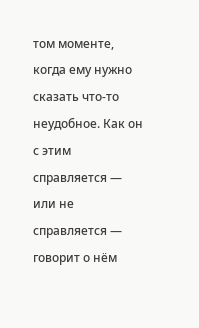том моменте, когда ему нужно сказать что-то неудобное. Как он с этим справляется — или не справляется — говорит о нём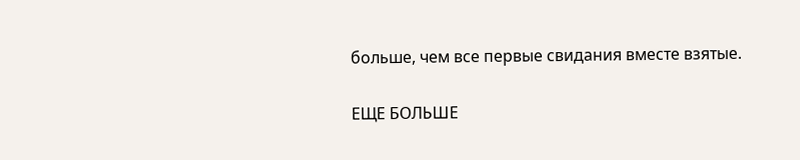больше, чем все первые свидания вместе взятые.

ЕЩЕ БОЛЬШЕ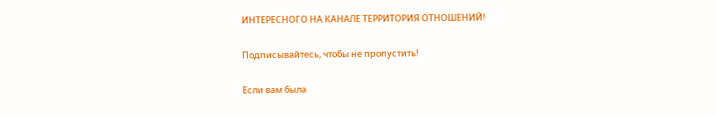ИНТЕРЕСНОГО НА КАНАЛЕ ТЕРРИТОРИЯ ОТНОШЕНИЙ!

Подписывайтесь, чтобы не пропустить!

Если вам была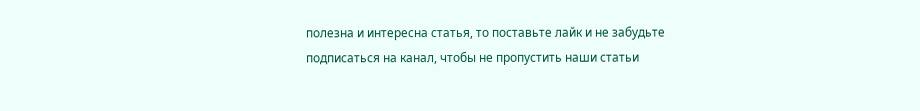полезна и интересна статья, то поставьте лайк и не забудьте подписаться на канал, чтобы не пропустить наши статьи